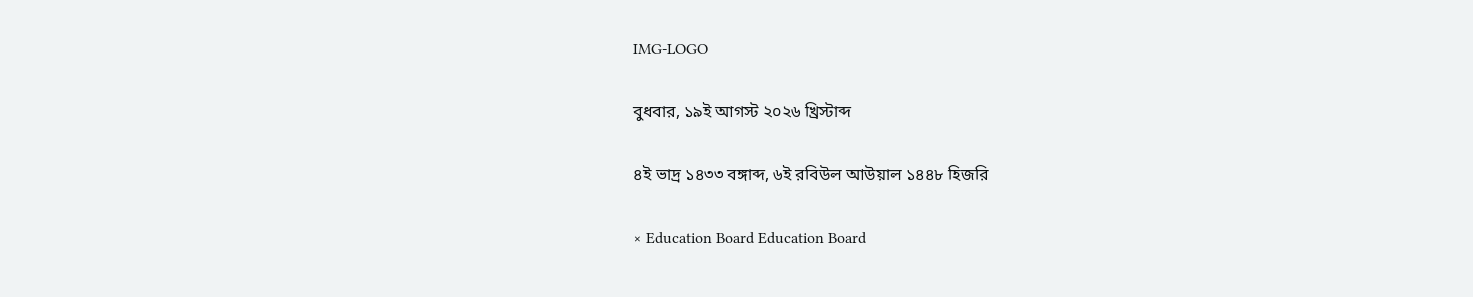IMG-LOGO

বুধবার, ১৯ই আগস্ট ২০২৬ খ্রিস্টাব্দ

৪ই ভাদ্র ১৪৩৩ বঙ্গাব্দ, ৬ই রবিউল আউয়াল ১৪৪৮ হিজরি

× Education Board Education Board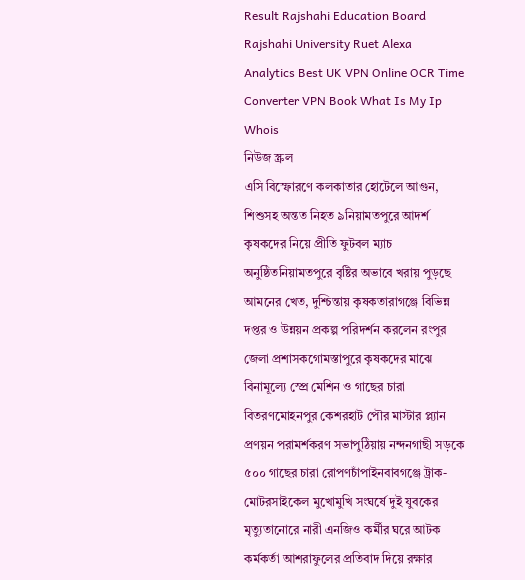Result Rajshahi Education Board Rajshahi University Ruet Alexa Analytics Best UK VPN Online OCR Time Converter VPN Book What Is My Ip Whois
নিউজ স্ক্রল
এসি বিস্ফোরণে কলকাতার হোটেলে আগুন, শিশুসহ অন্তত নিহত ৯নিয়ামতপুরে আদর্শ কৃষকদের নিয়ে প্রীতি ফুটবল ম্যাচ অনুষ্ঠিতনিয়ামতপুরে বৃষ্টির অভাবে খরায় পুড়ছে আমনের খেত, দুশ্চিন্তায় কৃষকতারাগঞ্জে বিভিন্ন দপ্তর ও উন্নয়ন প্রকল্প পরিদর্শন করলেন রংপুর জেলা প্রশাসকগোমস্তাপুরে কৃষকদের মাঝে বিনামূল্যে স্প্রে মেশিন ও গাছের চারা বিতরণমোহনপুর কেশরহাট পৌর মাস্টার প্ল্যান প্রণয়ন পরামর্শকরণ সভাপুঠিয়ায় নন্দনগাছী সড়কে ৫০০ গাছের চারা রোপণচাঁপাইনবাবগঞ্জে ট্রাক-মোটরসাইকেল মুখোমুখি সংঘর্ষে দুই যুবকের মৃত্যুতানোরে নারী এনজিও কর্মীর ঘরে আটক কর্মকর্তা আশরাফুলের প্রতিবাদ দিয়ে রক্ষার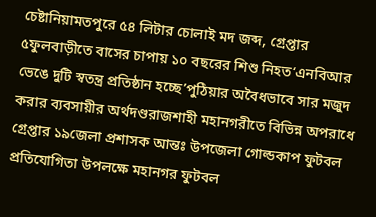চেষ্টানিয়ামতপুরে ৫৪ লিটার চোলাই মদ জব্দ, গ্রেপ্তার ৫ফুলবাড়ীতে বাসের চাপায় ১০ বছরের শিশু নিহত‘এনবিআর ভেঙে দুটি স্বতন্ত্র প্রতিষ্ঠান হচ্ছে’পুঠিয়ার অবৈধভাবে সার মজুদ করার ব্যবসায়ীর অর্থদণ্ডরাজশাহী মহানগরীতে বিভিন্ন অপরাধে গ্রেপ্তার ১৯জেলা প্রশাসক আন্তঃ উপজেলা গোল্ডকাপ ফুটবল প্রতিযোগিতা উপলক্ষে মহানগর ফুটবল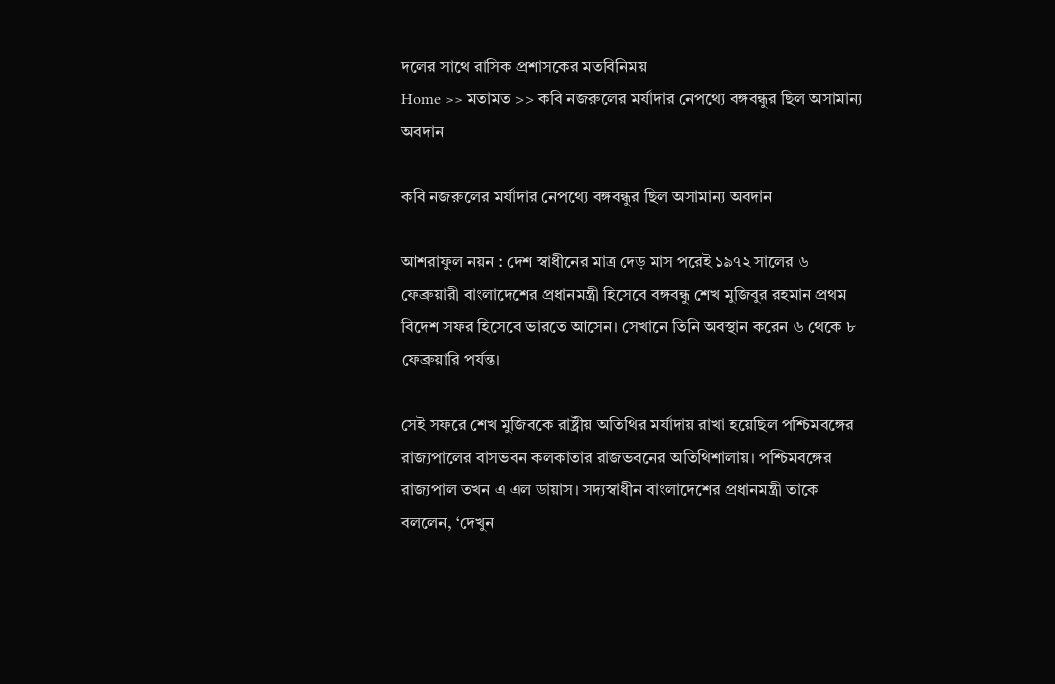দলের সাথে রাসিক প্রশাসকের মতবিনিময়
Home >> মতামত >> কবি নজরুলের মর্যাদার নেপথ্যে বঙ্গবন্ধুর ছিল অসামান্য অবদান

কবি নজরুলের মর্যাদার নেপথ্যে বঙ্গবন্ধুর ছিল অসামান্য অবদান

আশরাফুল নয়ন : দেশ স্বাধীনের মাত্র দেড় মাস পরেই ১৯৭২ সালের ৬ ফেব্রুয়ারী বাংলাদেশের প্রধানমন্ত্রী হিসেবে বঙ্গবন্ধু শেখ মুজিবুর রহমান প্রথম বিদেশ সফর হিসেবে ভারতে আসেন। সেখানে তিনি অবস্থান করেন ৬ থেকে ৮ ফেব্রুয়ারি পর্যন্ত।

সেই সফরে শেখ মুজিবকে রাষ্ট্রীয় অতিথির মর্যাদায় রাখা হয়েছিল পশ্চিমবঙ্গের রাজ্যপালের বাসভবন কলকাতার রাজভবনের অতিথিশালায়। পশ্চিমবঙ্গের রাজ্যপাল তখন এ এল ডায়াস। সদ্যস্বাধীন বাংলাদেশের প্রধানমন্ত্রী তাকে বললেন, ‘দেখুন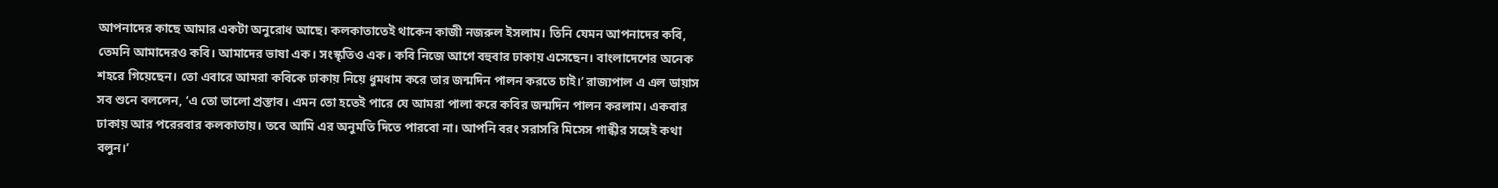আপনাদের কাছে আমার একটা অনুরোধ আছে। কলকাতাতেই থাকেন কাজী নজরুল ইসলাম। তিনি যেমন আপনাদের কবি, তেমনি আমাদেরও কবি। আমাদের ভাষা এক। সংস্কৃতিও এক। কবি নিজে আগে বহুবার ঢাকায় এসেছেন। বাংলাদেশের অনেক শহরে গিয়েছেন। তো এবারে আমরা কবিকে ঢাকায় নিয়ে ধুমধাম করে তার জন্মদিন পালন করতে চাই।’ রাজ্যপাল এ এল ডায়াস সব শুনে বললেন, ‘এ তো ভালো প্রস্তাব। এমন তো হতেই পারে যে আমরা পালা করে কবির জন্মদিন পালন করলাম। একবার ঢাকায় আর পরেরবার কলকাতায়। তবে আমি এর অনুমতি দিতে পারবো না। আপনি বরং সরাসরি মিসেস গান্ধীর সঙ্গেই কথা বলুন।’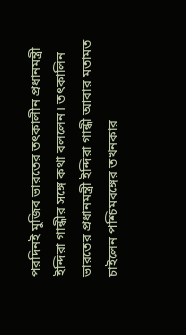পরদিনই মুজিব ভারতের তৎকালীন প্রধানমন্ত্রী ইন্দিরা গান্ধীর সঙ্গে কথা বললেন। তৎকালিন ভারতের প্রধানমন্ত্রী ইন্দিরা গান্ধী আবার মতামত চাইলেন পশ্চিমবঙ্গের তখনকার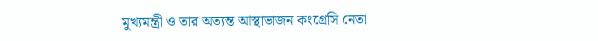মুখ্যমন্ত্রী ও তার অত্যন্ত আস্থাভাজন কংগ্রেসি নেতা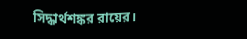সিদ্ধার্থশঙ্কর রায়ের।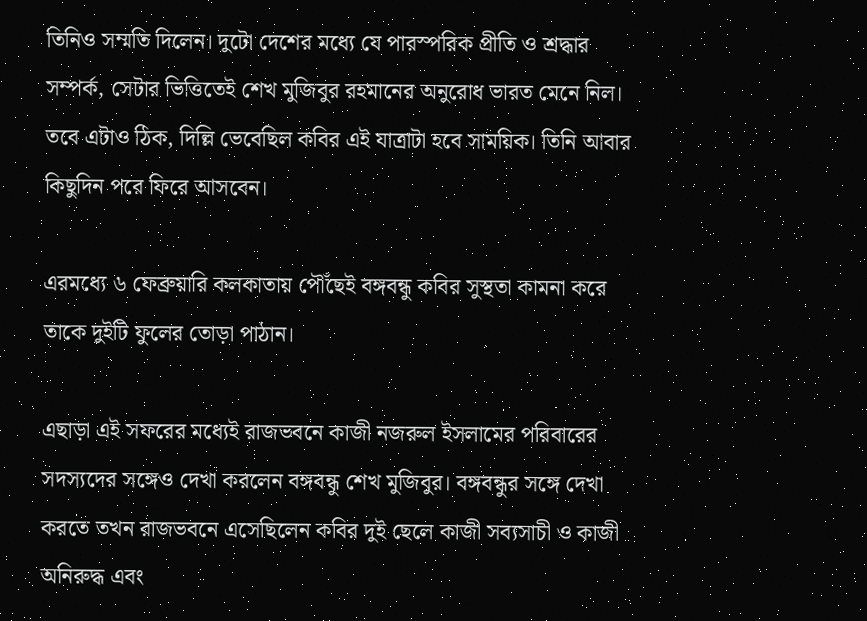তিনিও সম্মতি দিলেন। দুটো দেশের মধ্যে যে পারস্পরিক প্রীতি ও শ্রদ্ধার সম্পর্ক, সেটার ভিত্তিতেই শেখ মুজিবুর রহমানের অনুরোধ ভারত মেনে নিল। তবে এটাও ঠিক, দিল্লি ভেবেছিল কবির এই যাত্রাটা হবে সাময়িক। তিনি আবার কিছুদিন পরে ফিরে আসবেন।

এরমধ্যে ৬ ফেব্রুয়ারি কলকাতায় পৌঁছেই বঙ্গবন্ধু কবির সুস্থতা কামনা করে তাকে দুইটি ফুলের তোড়া পাঠান।

এছাড়া এই সফরের মধ্যেই রাজভবনে কাজী নজরুল ইসলামের পরিবারের সদস্যদের সঙ্গেও দেখা করলেন বঙ্গবন্ধু শেখ মুজিবুর। বঙ্গবন্ধুর সঙ্গে দেখা করতে তখন রাজভবনে এসেছিলেন কবির দুই ছেলে কাজী সব্যসাচী ও কাজী অনিরুদ্ধ এবং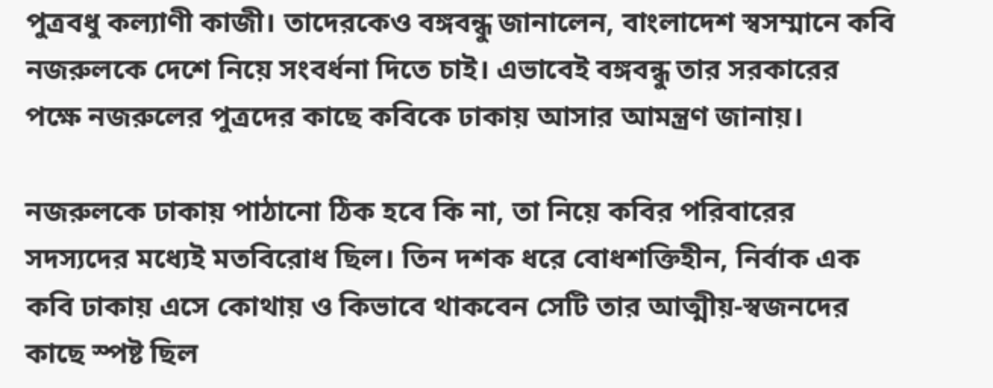পুত্রবধু কল্যাণী কাজী। তাদেরকেও বঙ্গবন্ধু জানালেন, বাংলাদেশ স্বসম্মানে কবি নজরুলকে দেশে নিয়ে সংবর্ধনা দিতে চাই। এভাবেই বঙ্গবন্ধু তার সরকারের পক্ষে নজরুলের পুত্রদের কাছে কবিকে ঢাকায় আসার আমন্ত্রণ জানায়।

নজরুলকে ঢাকায় পাঠানো ঠিক হবে কি না, তা নিয়ে কবির পরিবারের সদস্যদের মধ্যেই মতবিরোধ ছিল। তিন দশক ধরে বোধশক্তিহীন, নির্বাক এক কবি ঢাকায় এসে কোথায় ও কিভাবে থাকবেন সেটি তার আত্মীয়-স্বজনদের কাছে স্পষ্ট ছিল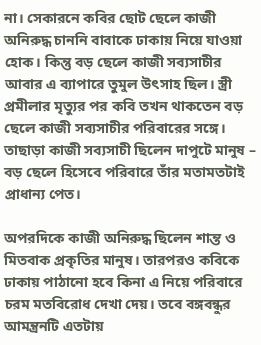না। সেকারনে কবির ছোট ছেলে কাজী অনিরুদ্ধ চাননি বাবাকে ঢাকায় নিয়ে যাওয়া হোক। কিন্তু বড় ছেলে কাজী সব্যসাচীর আবার এ ব্যাপারে তুমুল উৎসাহ ছিল। স্ত্রী প্রমীলার মৃত্যুর পর কবি তখন থাকতেন বড় ছেলে কাজী সব্যসাচীর পরিবারের সঙ্গে। তাছাড়া কাজী সব্যসাচী ছিলেন দাপুটে মানুষ – বড় ছেলে হিসেবে পরিবারে তাঁর মতামতটাই প্রাধান্য পেত।

অপরদিকে কাজী অনিরুদ্ধ ছিলেন শান্ত ও মিতবাক প্রকৃতির মানুষ। তারপরও কবিকে ঢাকায় পাঠানো হবে কিনা এ নিয়ে পরিবারে চরম মতবিরোধ দেখা দেয়। তবে বঙ্গবন্ধুর আমন্ত্রনটি এতটায়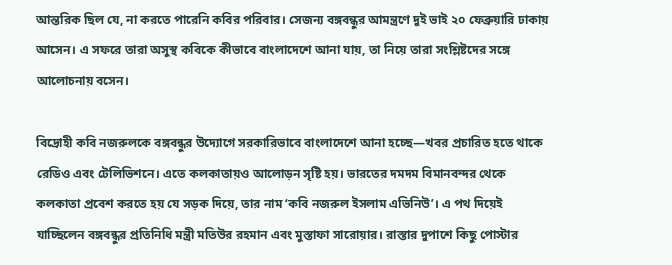আন্তরিক ছিল যে, না করতে পারেনি কবির পরিবার। সেজন্য বঙ্গবন্ধুর আমন্ত্রণে দুই ভাই ২০ ফেব্রুয়ারি ঢাকায় আসেন। এ সফরে তারা অসুস্থ কবিকে কীভাবে বাংলাদেশে আনা যায়, তা নিয়ে তারা সংশ্লিষ্টদের সঙ্গে আলোচনায় বসেন।

বিদ্রোহী কবি নজরুলকে বঙ্গবন্ধুর উদ্যোগে সরকারিভাবে বাংলাদেশে আনা হচ্ছে—খবর প্রচারিত হতে থাকে রেডিও এবং টেলিভিশনে। এতে কলকাতায়ও আলোড়ন সৃষ্টি হয়। ভারতের দমদম বিমানবন্দর থেকে কলকাতা প্রবেশ করতে হয় যে সড়ক দিয়ে, তার নাম ‘কবি নজরুল ইসলাম এভিনিউ’। এ পথ দিয়েই যাচ্ছিলেন বঙ্গবন্ধুর প্রতিনিধি মন্ত্রী মতিউর রহমান এবং মুস্তাফা সারোয়ার। রাস্তার দুপাশে কিছু পোস্টার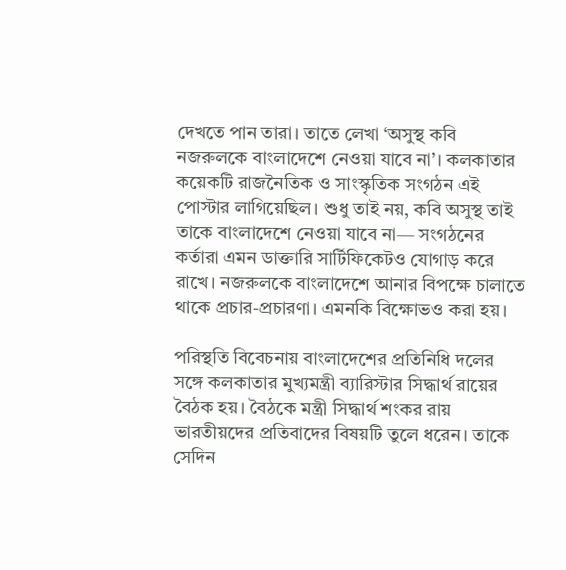দেখতে পান তারা। তাতে লেখা ‘অসুস্থ কবি নজরুলকে বাংলাদেশে নেওয়া যাবে না’। কলকাতার কয়েকটি রাজনৈতিক ও সাংস্কৃতিক সংগঠন এই পোস্টার লাগিয়েছিল। শুধু তাই নয়, কবি অসুস্থ তাই তাকে বাংলাদেশে নেওয়া যাবে না— সংগঠনের কর্তারা এমন ডাক্তারি সার্টিফিকেটও যোগাড় করে রাখে। নজরুলকে বাংলাদেশে আনার বিপক্ষে চালাতে থাকে প্রচার-প্রচারণা। এমনকি বিক্ষোভও করা হয়।

পরিস্থতি বিবেচনায় বাংলাদেশের প্রতিনিধি দলের সঙ্গে কলকাতার মুখ্যমন্ত্রী ব্যারিস্টার সিদ্ধার্থ রায়ের বৈঠক হয়। বৈঠকে মন্ত্রী সিদ্ধার্থ শংকর রায় ভারতীয়দের প্রতিবাদের বিষয়টি তুলে ধরেন। তাকে সেদিন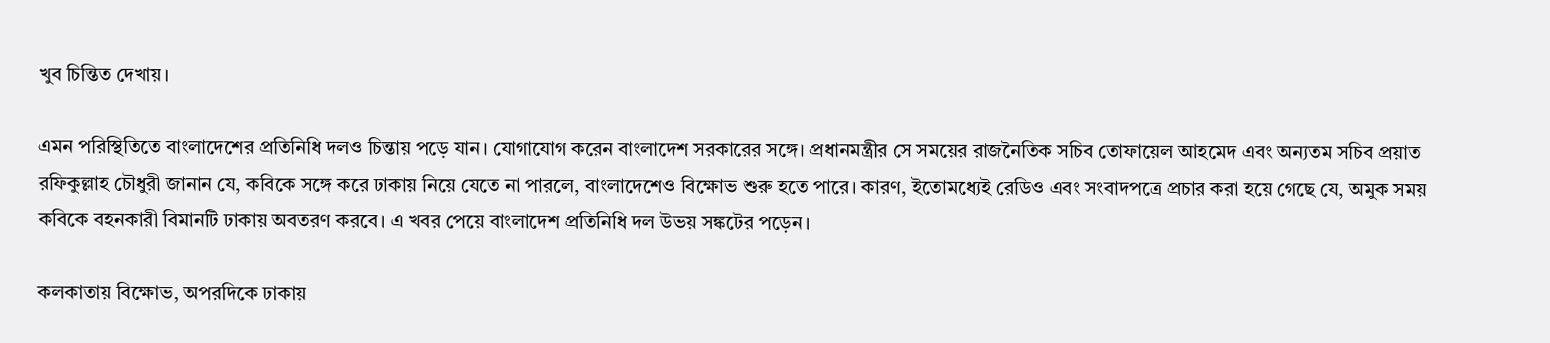খুব চিন্তিত দেখায়।

এমন পরিস্থিতিতে বাংলাদেশের প্রতিনিধি দলও চিন্তায় পড়ে যান। যোগাযোগ করেন বাংলাদেশ সরকারের সঙ্গে। প্রধানমন্ত্রীর সে সময়ের রাজনৈতিক সচিব তোফায়েল আহমেদ এবং অন্যতম সচিব প্রয়াত রফিকুল্লাহ চৌধুরী জানান যে, কবিকে সঙ্গে করে ঢাকায় নিয়ে যেতে না পারলে, বাংলাদেশেও বিক্ষোভ শুরু হতে পারে। কারণ, ইতোমধ্যেই রেডিও এবং সংবাদপত্রে প্রচার করা হয়ে গেছে যে, অমুক সময় কবিকে বহনকারী বিমানটি ঢাকায় অবতরণ করবে। এ খবর পেয়ে বাংলাদেশ প্রতিনিধি দল উভয় সঙ্কটের পড়েন।

কলকাতায় বিক্ষোভ, অপরদিকে ঢাকায়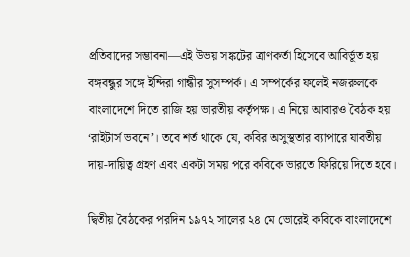প্রতিবাদের সম্ভাবনা—এই উভয় সঙ্কটের ত্রাণকর্তা হিসেবে আবির্ভূত হয় বঙ্গবন্ধুর সঙ্গে ইন্দিরা গান্ধীর সুসম্পর্ক। এ সম্পর্কের ফলেই নজরুলকে বাংলাদেশে দিতে রাজি হয় ভারতীয় কর্তৃপক্ষ। এ নিয়ে আবারও বৈঠক হয় ‘রাইটার্স ভবনে’। তবে শর্ত থাকে যে, কবির অসুস্থতার ব্যাপারে যাবতীয় দায়-দায়িত্ব গ্রহণ এবং একটা সময় পরে কবিকে ভারতে ফিরিয়ে দিতে হবে।

দ্বিতীয় বৈঠকের পরদিন ১৯৭২ সালের ২৪ মে ভোরেই কবিকে বাংলাদেশে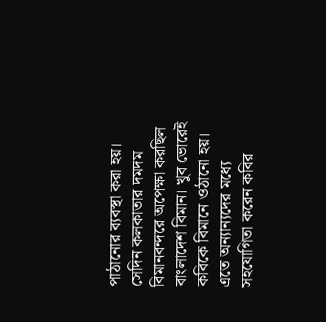পাঠানোর ব্যবস্থা করা হয়। সেদিন কলকাতার দমদম বিমানবন্দরে অপেক্ষা করছিল বাংলাদেশ বিমান। খুব ভোরেই কবিকে বিমানে ওঠানো হয়। এতে অন্যান্যদের মধ্যে সহযোগিতা করেন কবির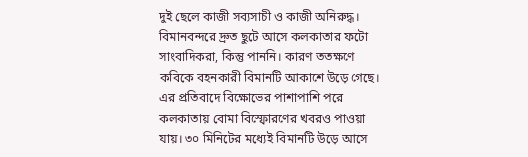দুই ছেলে কাজী সব্যসাচী ও কাজী অনিরুদ্ধ। বিমানবন্দরে দ্রুত ছুটে আসে কলকাতার ফটো সাংবাদিকরা, কিন্তু পাননি। কারণ ততক্ষণে কবিকে বহনকারী বিমানটি আকাশে উড়ে গেছে। এর প্রতিবাদে বিক্ষোভের পাশাপাশি পরে কলকাতায় বোমা বিস্ফোরণের খবরও পাওয়া যায়। ৩০ মিনিটের মধ্যেই বিমানটি উড়ে আসে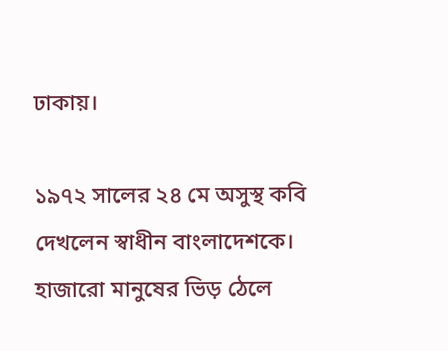ঢাকায়।

১৯৭২ সালের ২৪ মে অসুস্থ কবি দেখলেন স্বাধীন বাংলাদেশকে। হাজারো মানুষের ভিড় ঠেলে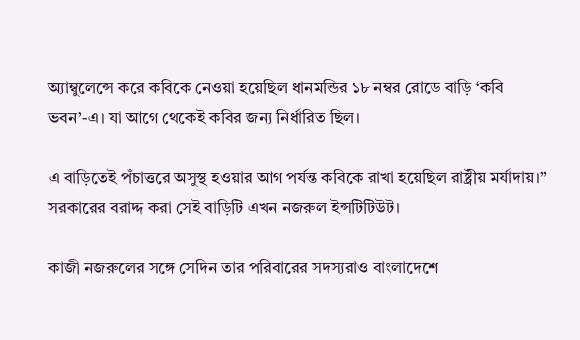অ্যাম্বুলেন্সে করে কবিকে নেওয়া হয়েছিল ধানমন্ডির ১৮ নম্বর রোডে বাড়ি ‘কবি ভবন’-এ। যা আগে থেকেই কবির জন্য নির্ধারিত ছিল।

এ বাড়িতেই পঁচাত্তরে অসুস্থ হওয়ার আগ পর্যন্ত কবিকে রাখা হয়েছিল রাষ্ট্রীয় মর্যাদায়।” সরকারের বরাদ্দ করা সেই বাড়িটি এখন নজরুল ইন্সটিটিউট।

কাজী নজরুলের সঙ্গে সেদিন তার পরিবারের সদস্যরাও বাংলাদেশে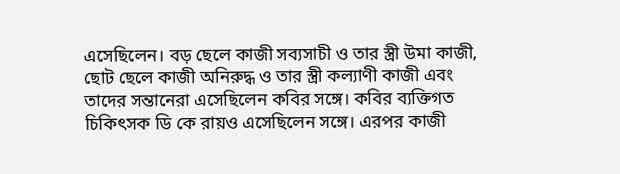এসেছিলেন। বড় ছেলে কাজী সব্যসাচী ও তার স্ত্রী উমা কাজী, ছোট ছেলে কাজী অনিরুদ্ধ ও তার স্ত্রী কল্যাণী কাজী এবং তাদের সন্তানেরা এসেছিলেন কবির সঙ্গে। কবির ব্যক্তিগত চিকিৎসক ডি কে রায়ও এসেছিলেন সঙ্গে। এরপর কাজী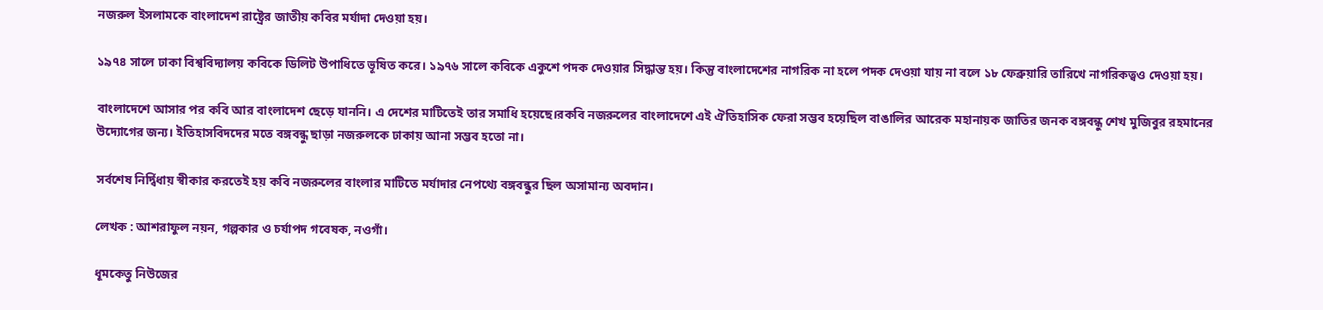নজরুল ইসলামকে বাংলাদেশ রাষ্ট্রের জাতীয় কবির মর্যাদা দেওয়া হয়।

১৯৭৪ সালে ঢাকা বিশ্ববিদ্যালয় কবিকে ডিলিট উপাধিতে ভূষিত করে। ১৯৭৬ সালে কবিকে একুশে পদক দেওয়ার সিদ্ধান্ত হয়। কিন্তু বাংলাদেশের নাগরিক না হলে পদক দেওয়া যায় না বলে ১৮ ফেব্রুয়ারি তারিখে নাগরিকত্বও দেওয়া হয়।

বাংলাদেশে আসার পর কবি আর বাংলাদেশ ছেড়ে যাননি। এ দেশের মাটিতেই তার সমাধি হয়েছে।রকবি নজরুলের বাংলাদেশে এই ঐতিহাসিক ফেরা সম্ভব হয়েছিল বাঙালির আরেক মহানায়ক জাতির জনক বঙ্গবন্ধু শেখ মুজিবুর রহমানের উদ্যোগের জন্য। ইতিহাসবিদদের মতে বঙ্গবন্ধু ছাড়া নজরুলকে ঢাকায় আনা সম্ভব হতো না।

সর্বশেষ নির্দ্বিধায় স্বীকার করতেই হয় কবি নজরুলের বাংলার মাটিতে মর্যাদার নেপথ্যে বঙ্গবন্ধুর ছিল অসামান্য অবদান।

লেখক : আশরাফুল নয়ন, গল্পকার ও চর্যাপদ গবেষক, নওগাঁ।

ধূমকেতু নিউজের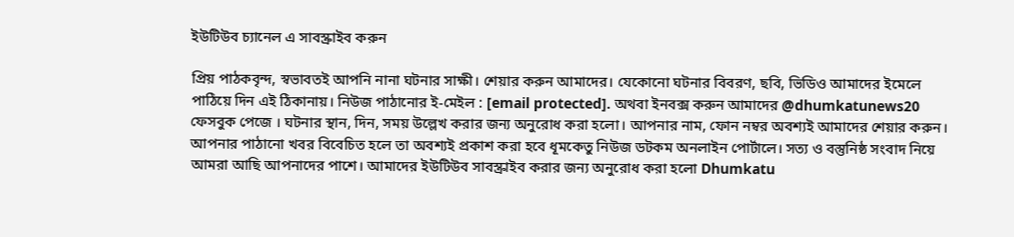ইউটিউব চ্যানেল এ সাবস্ক্রাইব করুন

প্রিয় পাঠকবৃন্দ, স্বভাবতই আপনি নানা ঘটনার সাক্ষী। শেয়ার করুন আমাদের। যেকোনো ঘটনার বিবরণ, ছবি, ভিডিও আমাদের ইমেলে পাঠিয়ে দিন এই ঠিকানায়। নিউজ পাঠানোর ই-মেইল : [email protected]. অথবা ইনবক্স করুন আমাদের @dhumkatunews20 ফেসবুক পেজে । ঘটনার স্থান, দিন, সময় উল্লেখ করার জন্য অনুরোধ করা হলো। আপনার নাম, ফোন নম্বর অবশ্যই আমাদের শেয়ার করুন। আপনার পাঠানো খবর বিবেচিত হলে তা অবশ্যই প্রকাশ করা হবে ধূমকেতু নিউজ ডটকম অনলাইন পোর্টালে। সত্য ও বস্তুনিষ্ঠ সংবাদ নিয়ে আমরা আছি আপনাদের পাশে। আমাদের ইউটিউব সাবস্ক্রাইব করার জন্য অনুরোধ করা হলো Dhumkatu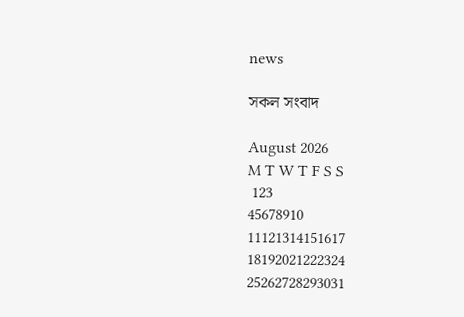news

সকল সংবাদ

August 2026
M T W T F S S
 123
45678910
11121314151617
18192021222324
25262728293031